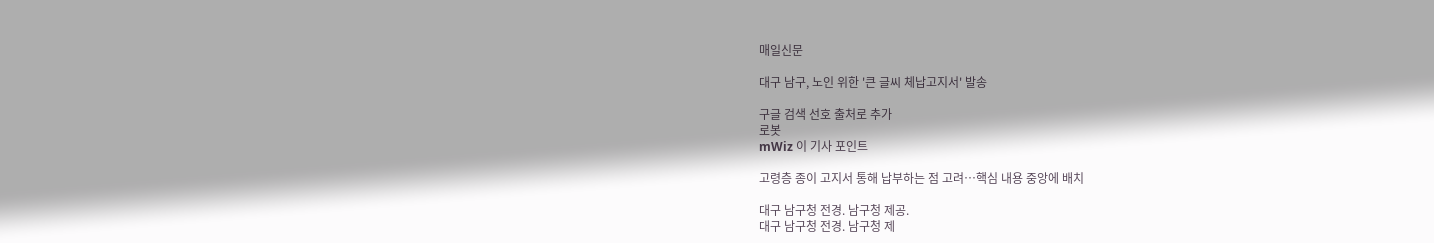매일신문

대구 남구, 노인 위한 '큰 글씨 체납고지서' 발송

구글 검색 선호 출처로 추가
로봇
mWiz 이 기사 포인트

고령층 종이 고지서 통해 납부하는 점 고려…핵심 내용 중앙에 배치

대구 남구청 전경. 남구청 제공.
대구 남구청 전경. 남구청 제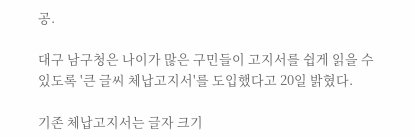공.

대구 남구청은 나이가 많은 구민들이 고지서를 쉽게 읽을 수 있도록 '큰 글씨 체납고지서'를 도입했다고 20일 밝혔다.

기존 체납고지서는 글자 크기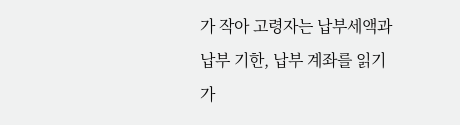가 작아 고령자는 납부세액과 납부 기한, 납부 계좌를 읽기가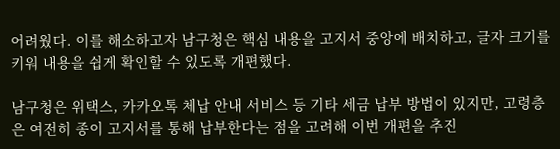어려웠다. 이를 해소하고자 남구청은 핵심 내용을 고지서 중앙에 배치하고, 글자 크기를 키워 내용을 쉽게 확인할 수 있도록 개편했다.

남구청은 위택스, 카카오톡 체납 안내 서비스 등 기타 세금 납부 방법이 있지만, 고령층은 여전히 종이 고지서를 통해 납부한다는 점을 고려해 이번 개편을 추진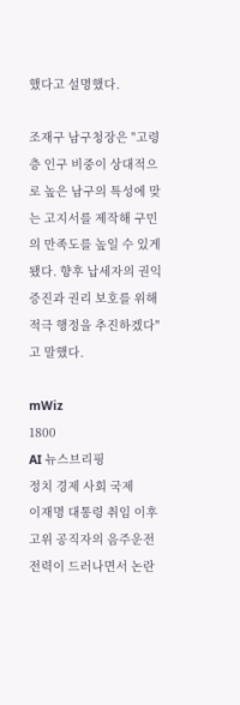했다고 설명했다.

조재구 남구청장은 "고령층 인구 비중이 상대적으로 높은 남구의 특성에 맞는 고지서를 제작해 구민의 만족도를 높일 수 있게 됐다. 향후 납세자의 권익 증진과 권리 보호를 위해 적극 행정을 추진하겠다"고 말했다.

mWiz
1800
AI 뉴스브리핑
정치 경제 사회 국제
이재명 대통령 취임 이후 고위 공직자의 음주운전 전력이 드러나면서 논란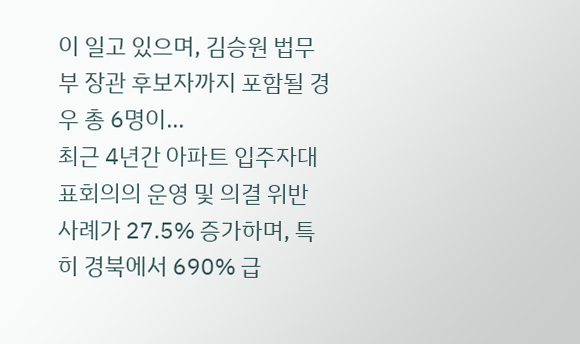이 일고 있으며, 김승원 법무부 장관 후보자까지 포함될 경우 총 6명이...
최근 4년간 아파트 입주자대표회의의 운영 및 의결 위반 사례가 27.5% 증가하며, 특히 경북에서 690% 급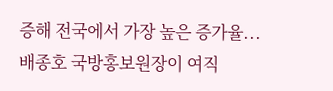증해 전국에서 가장 높은 증가율...
배종호 국방홍보원장이 여직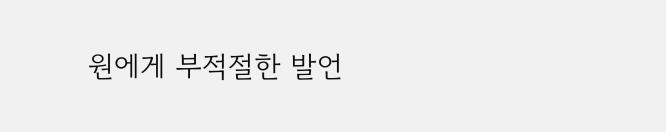원에게 부적절한 발언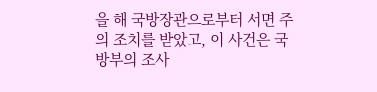을 해 국방장관으로부터 서면 주의 조치를 받았고, 이 사건은 국방부의 조사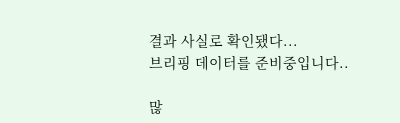결과 사실로 확인됐다...
브리핑 데이터를 준비중입니다..

많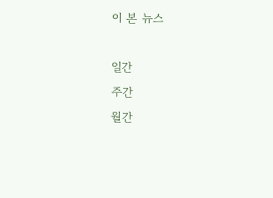이 본 뉴스

일간
주간
월간